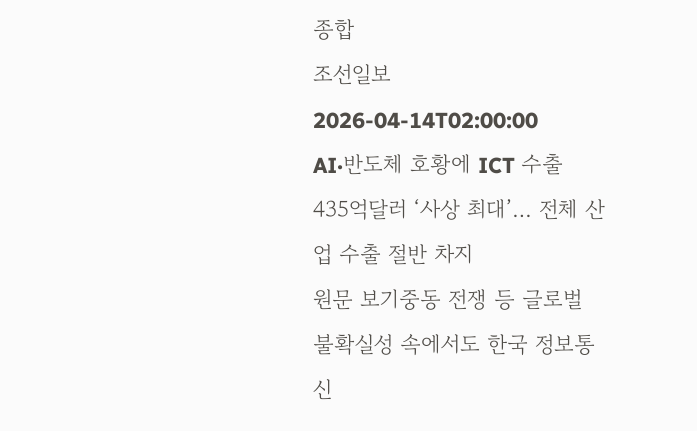종합
조선일보
2026-04-14T02:00:00
AI·반도체 호황에 ICT 수출 435억달러 ‘사상 최대’… 전체 산업 수출 절반 차지
원문 보기중동 전쟁 등 글로벌 불확실성 속에서도 한국 정보통신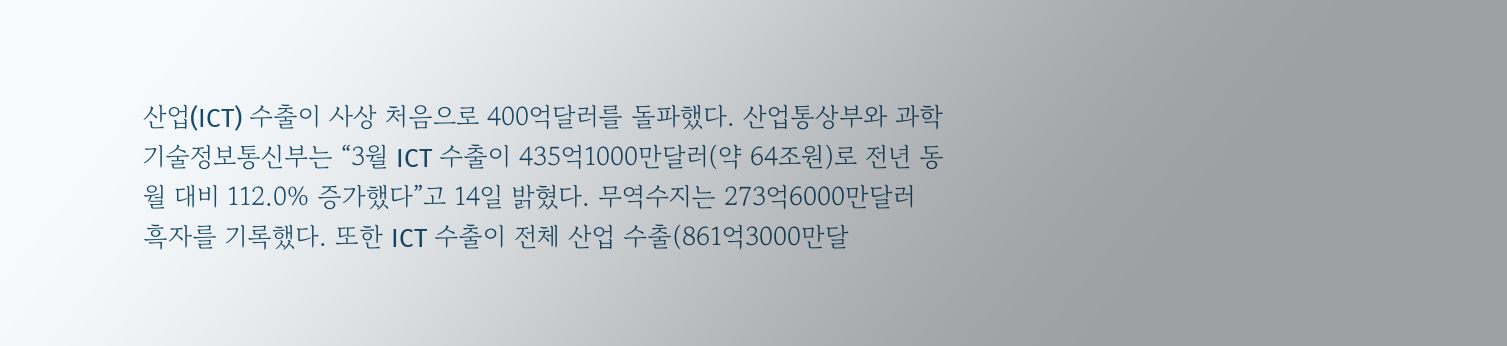산업(ICT) 수출이 사상 처음으로 400억달러를 돌파했다. 산업통상부와 과학기술정보통신부는 “3월 ICT 수출이 435억1000만달러(약 64조원)로 전년 동월 대비 112.0% 증가했다”고 14일 밝혔다. 무역수지는 273억6000만달러 흑자를 기록했다. 또한 ICT 수출이 전체 산업 수출(861억3000만달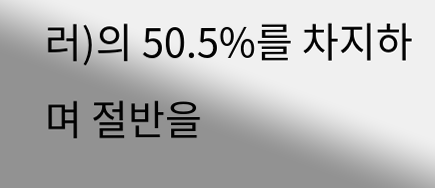러)의 50.5%를 차지하며 절반을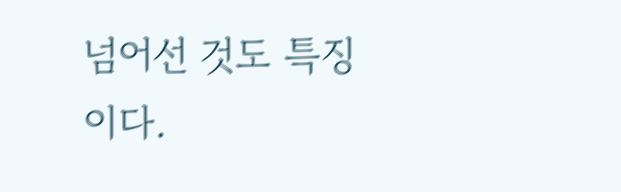넘어선 것도 특징이다.